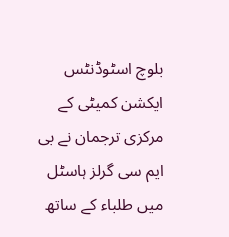بلوچ اسٹوڈنٹس ایکشن کمیٹی کے مرکزی ترجمان نے بی ایم سی گرلز ہاسٹل میں طلباء کے ساتھ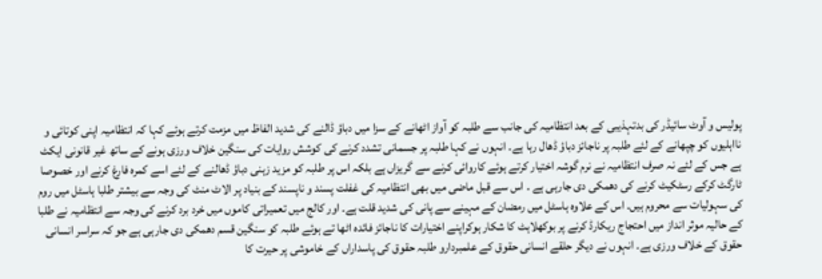پولیس و آوٹ سائیڈر کی بدتہذیبی کے بعد انتظامیہ کی جانب سے طلبہ کو آواز اٹھانے کے سزا میں دباؤ ڈالنے کی شدید الفاظ میں مزمت کرتے ہوئے کہا کہ انتظامیہ اپنی کوتائی و نااہلیوں کو چپھانے کے لئے طلبہ پر ناجائز دباؤ ڈھال رہا ہے۔ انہوں نے کہا طلبہ پر جسمانی تشدد کرنے کی کوشش روایات کی سنگین خلاف ورزی ہونے کے ساتھ غیر قانونی ایکٹ ہے جس کے لئے نہ صرف انتظامیہ نے نرم گوشہ اختیار کرتے ہوئے کاروائی کرنے سے گریزاں ہے بلکہ اس پر طلبہ کو مزید زہنی دباؤ ڈھالنے کے لئے اسے کمرہ فارغ کرنے اور خصوصا ٹارگٹ کرکے رسٹکیٹ کرنے کی دھمکی دی جارہی ہے ۔ اس سے قبل ماضی میں بھی انتظامیہ کی غفلت پسند و ناپسند کے بنیاد پر الاٹ منٹ کی وجہ سے بیشتر طلبا ہاسٹل میں روم کی سہولیات سے محروم ہیں۔ اس کے علاوہ ہاسٹل میں رمضان کے مہینے سے پانی کی شدید قلت ہے۔ اور کالج میں تعمیراتی کاموں میں خرد برد کرنے کی وجہ سے انتظامیہ نے طلبا کے حالیہ موثر انداز میں احتجاج ریکارڈ کرنے پر بوکھلاہٹ کا شکار ہوکراپنے اختیارات کا ناجائز فائدہ اٹھا تے ہوئے طلبہ کو سنگین قسم دھمکی دی جارہی ہے جو کہ سراسر انسانی حقوق کے خلاف ورزی ہے۔ انہوں نے دیگر حلقے انسانی حقوق کے علمبردارو طلبہ حقوق کی پاسداراں کے خاموشی پر حیرت کا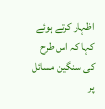اظہار کرتے ہوئے کہا کہ اس طرح کی سنگین مسائل پر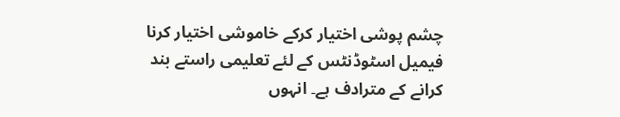چشم پوشی اختیار کرکے خاموشی اختیار کرنا فیمیل اسٹوڈنٹس کے لئے تعلیمی راستے بند کرانے کے مترادف ہے۔ انہوں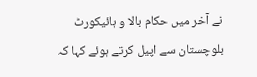نے آخر میں حکام بالا و ہائیکورٹ بلوچستان سے اپیل کرتے ہوئے کہا کہ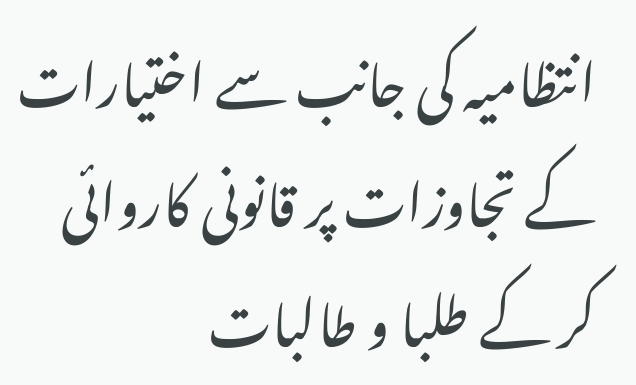انتظامیہ کی جانب سے اختیارات کے تجاوزات پر قانونی کاروائی کر کے طلبا و طالبات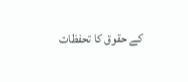کے حقوق کا تحفظات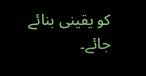کو یقینی بنائے جائے۔